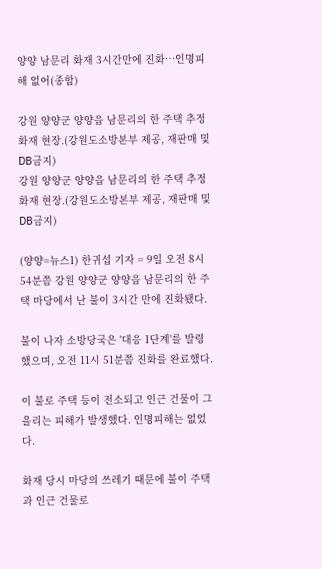양양 남문리 화재 3시간만에 진화…인명피해 없어(종합)

강원 양양군 양양읍 남문리의 한 주택 추정 화재 현장.(강원도소방본부 제공, 재판매 및 DB금지)
강원 양양군 양양읍 남문리의 한 주택 추정 화재 현장.(강원도소방본부 제공, 재판매 및 DB금지)

(양양=뉴스1) 한귀섭 기자 = 9일 오전 8시 54분쯤 강원 양양군 양양읍 남문리의 한 주택 마당에서 난 불이 3시간 만에 진화됐다.

불이 나자 소방당국은 '대응 1단계'를 발령했으며, 오전 11시 51분쯤 진화를 완료했다.

이 불로 주택 등이 전소되고 인근 건물이 그을리는 피해가 발생했다. 인명피해는 없었다.

화재 당시 마당의 쓰레기 때문에 불이 주택과 인근 건물로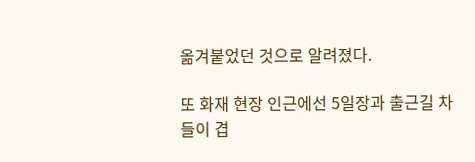옮겨붙었던 것으로 알려졌다.

또 화재 현장 인근에선 5일장과 출근길 차들이 겹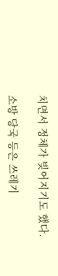치면서 정체가 빚어지기도 했다.

소방 당국 등은 쓰레기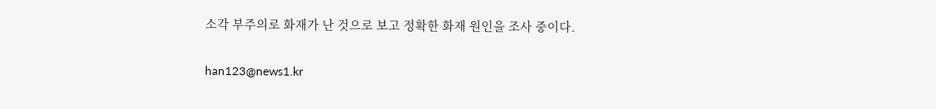소각 부주의로 화재가 난 것으로 보고 정확한 화재 원인을 조사 중이다.

han123@news1.kr